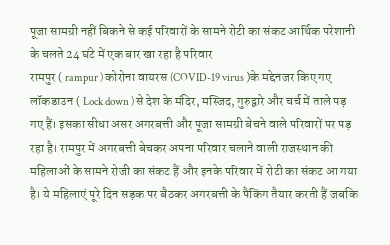पूजा सामग्री नहीं बिकने से कई परिवारों के सामने रोटी का संकट आर्थिक परेशानी के चलते 24 घंटे में एक बार खा रहा है परिवार
रामपुर ( rampur ) कोरोना वायरस (COVID-19 virus )के मद्देनजर किए गए लॉकडाउन ( Lock down ) से देश के मंदिर, मस्जिद, गुरुद्वारे और चर्च में ताले पड़ गए हैं। इसका सीधा असर अगरबत्ती और पूजा सामग्री बेचने वाले परिवारों पर पड़ रहा है। रामपुर में अगरबत्ती बेचकर अपना परिवार चलाने वाली राजस्थान की महिलाओं के सामने रोजी का संकट हैं और इनके परिवार में रोटी का संकट आ गया है। ये महिलाएं पूरे दिन सड़क पर बैठकर अगरबत्ती के पैकिंग तैयार करती हैं जबकि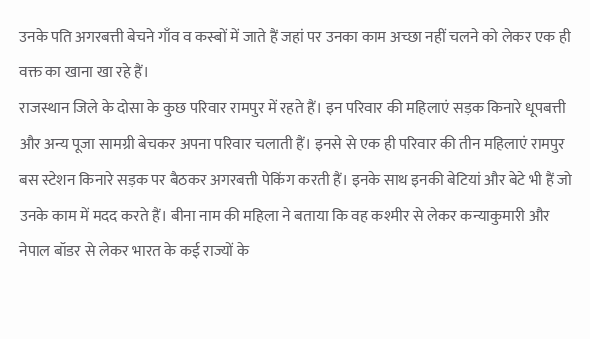उनके पति अगरबत्ती बेचने गाँव व कस्बों में जाते हैं जहां पर उनका काम अच्छा नहीं चलने को लेकर एक ही वक्त का खाना खा रहे हैं।
राजस्थान जिले के दोसा के कुछ परिवार रामपुर में रहते हैं। इन परिवार की महिलाएं सड़क किनारे धूपबत्ती और अन्य पूजा सामग्री बेचकर अपना परिवार चलाती हैं। इनसे से एक ही परिवार की तीन महिलाएं रामपुर बस स्टेशन किनारे सड़क पर बैठकर अगरबत्ती पेकिंग करती हैं। इनके साथ इनकी बेटियां और बेटे भी हैं जो उनके काम में मदद करते हैं। बीना नाम की महिला ने बताया कि वह कश्मीर से लेकर कन्याकुमारी और नेपाल बॉडर से लेकर भारत के कई राज्यों के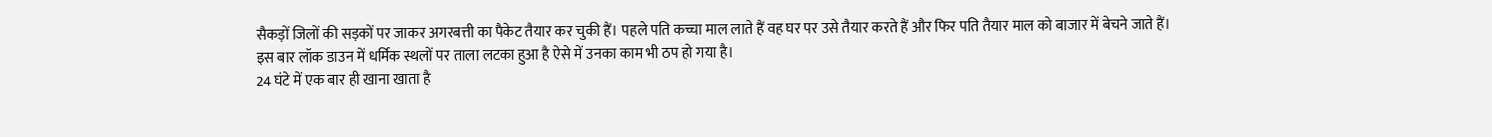सैकड़ों जिलों की सड़कों पर जाकर अगरबत्ती का पैकेट तैयार कर चुकी हैं। पहले पति कच्चा माल लाते हैं वह घर पर उसे तैयार करते हैं और फिर पति तैयार माल को बाजार में बेचने जाते हैं। इस बार लॉक डाउन में धर्मिक स्थलों पर ताला लटका हुआ है ऐसे में उनका काम भी ठप हो गया है।
24 घंटे में एक बार ही खाना खाता है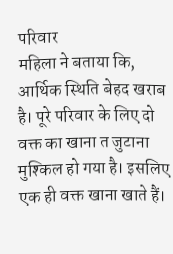परिवार
महिला ने बताया कि, आर्थिक स्थिति बेहद खराब है। पूरे परिवार के लिए दो वक्त का खाना त जुटाना मुश्किल हो गया है। इसलिए एक ही वक्त खाना खाते हैं।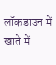लॉकडाउन में खाते में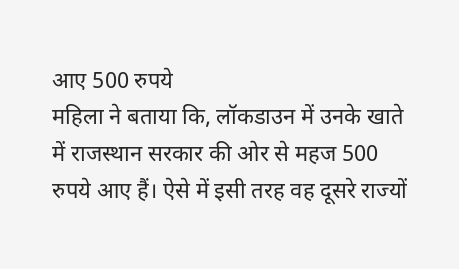आए 500 रुपये
महिला ने बताया कि, लॉकडाउन में उनके खाते में राजस्थान सरकार की ओर से महज 500 रुपये आए हैं। ऐसे में इसी तरह वह दूसरे राज्यों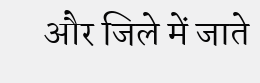और जिले में जाते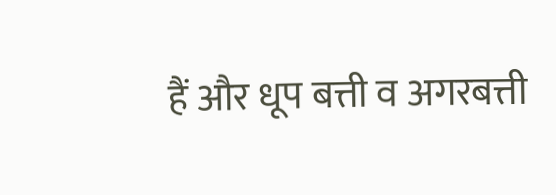हैं और धूप बत्ती व अगरबत्ती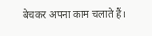बेचकर अपना काम चलाते हैं।